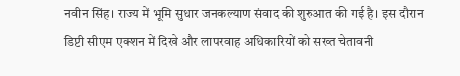नवीन सिंह। राज्य में भूमि सुधार जनकल्याण संवाद की शुरुआत की गई है। इस दौरान डिप्टी सीएम एक्शन में दिखे और लापरवाह अधिकारियों को सख्त चेतावनी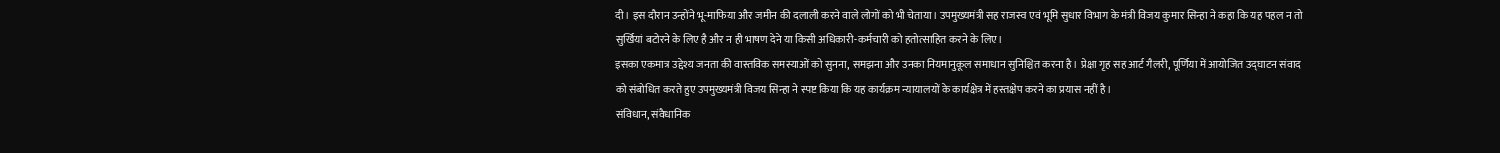दी। इस दौरान उन्होंने भू-माफिया और जमीन की दलाली करने वाले लोगों को भी चेताया। उपमुख्यमंत्री सह राजस्व एवं भूमि सुधार विभाग के मंत्री विजय कुमार सिन्हा ने कहा कि यह पहल न तो सुर्खियां बटोरने के लिए है और न ही भाषण देने या किसी अधिकारी-कर्मचारी को हतोत्साहित करने के लिए।
इसका एकमात्र उद्देश्य जनता की वास्तविक समस्याओं को सुनना, समझना और उनका नियमानुकूल समाधान सुनिश्चित करना है। प्रेक्षा गृह सह आर्ट गैलरी, पूर्णिया में आयोजित उद्घाटन संवाद को संबोधित करते हुए उपमुख्यमंत्री विजय सिन्हा ने स्पष्ट किया कि यह कार्यक्रम न्यायालयों के कार्यक्षेत्र में हस्तक्षेप करने का प्रयास नहीं है।
संविधान, संवैधानिक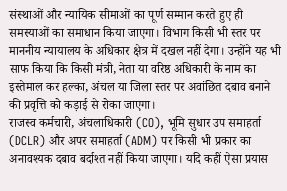संस्थाओं और न्यायिक सीमाओं का पूर्ण सम्मान करते हुए ही समस्याओं का समाधान किया जाएगा। विभाग किसी भी स्तर पर माननीय न्यायालय के अधिकार क्षेत्र में दखल नहीं देगा। उन्होंने यह भी साफ किया कि किसी मंत्री, नेता या वरिष्ठ अधिकारी के नाम का इस्तेमाल कर हल्का, अंचल या जिला स्तर पर अवांछित दबाव बनाने की प्रवृत्ति को कड़ाई से रोका जाएगा।
राजस्व कर्मचारी, अंचलाधिकारी (CO), भूमि सुधार उप समाहर्ता (DCLR) और अपर समाहर्ता (ADM) पर किसी भी प्रकार का अनावश्यक दबाव बर्दाश्त नहीं किया जाएगा। यदि कहीं ऐसा प्रयास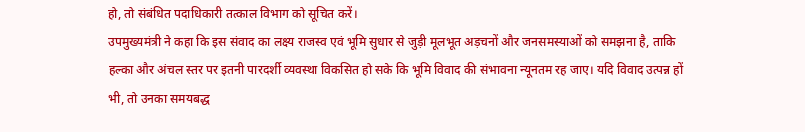हो, तो संबंधित पदाधिकारी तत्काल विभाग को सूचित करें।
उपमुख्यमंत्री ने कहा कि इस संवाद का लक्ष्य राजस्व एवं भूमि सुधार से जुड़ी मूलभूत अड़चनों और जनसमस्याओं को समझना है, ताकि हल्का और अंचल स्तर पर इतनी पारदर्शी व्यवस्था विकसित हो सके कि भूमि विवाद की संभावना न्यूनतम रह जाए। यदि विवाद उत्पन्न हों भी, तो उनका समयबद्ध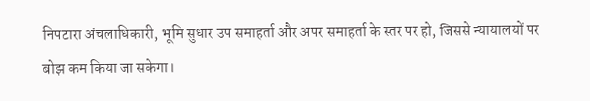निपटारा अंचलाधिकारी, भूमि सुधार उप समाहर्ता और अपर समाहर्ता के स्तर पर हो, जिससे न्यायालयों पर बोझ कम किया जा सकेगा।